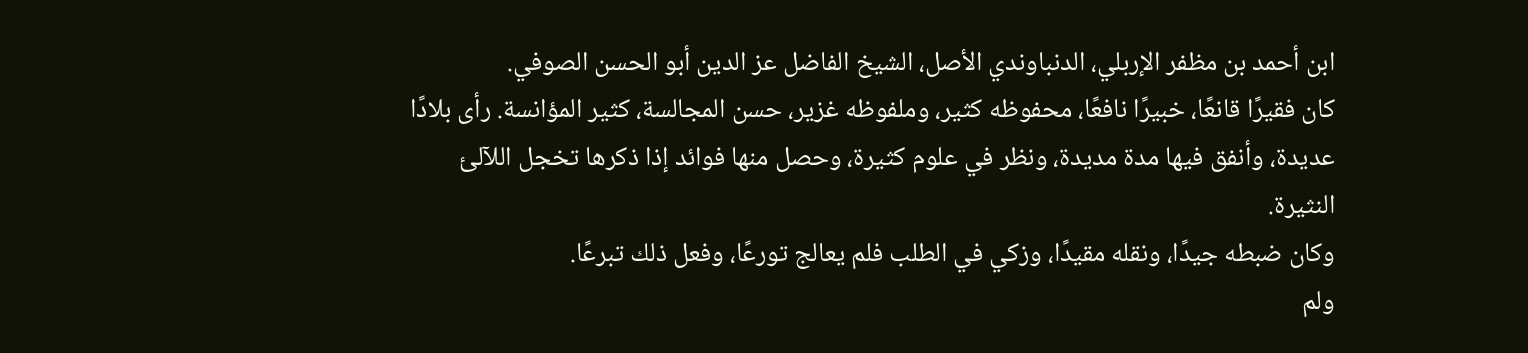ابن أحمد بن مظفر الإربلي، الدنباوندي الأصل، الشيخ الفاضل عز الدين أبو الحسن الصوفي.
كان فقيرًا قانعًا، خبيرًا نافعًا، محفوظه كثير، وملفوظه غزير، حسن المجالسة، كثير المؤانسة. رأى بلادًا عديدة، وأنفق فيها مدة مديدة، ونظر في علوم كثيرة، وحصل منها فوائد إذا ذكرها تخجل اللآلئ النثيرة.
وكان ضبطه جيدًا، ونقله مقيدًا، وزكي في الطلب فلم يعالج تورعًا، وفعل ذلك تبرعًا.
ولم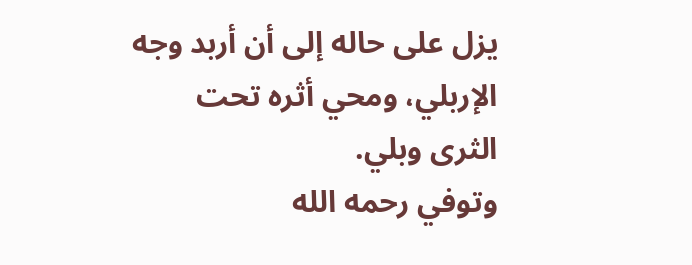يزل على حاله إلى أن أربد وجه الإربلي، ومحي أثره تحت الثرى وبلي.
وتوفي رحمه الله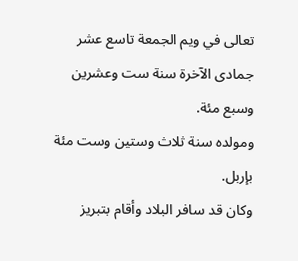تعالى في ويم الجمعة تاسع عشر جمادى الآخرة سنة ست وعشرين وسبع مئة.
ومولده سنة ثلاث وستين وست مئة بإربل.
وكان قد سافر البلاد وأقام بتبريز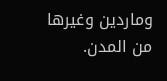وماردين وغيرها من المدن.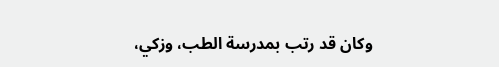وكان قد رتب بمدرسة الطب، وزكي،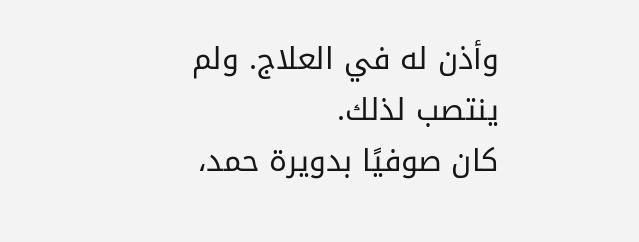وأذن له في العلاج. ولم ينتصب لذلك.
كان صوفيًا بدويرة حمد،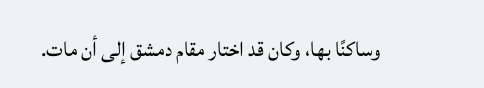وساكنًا بها، وكان قد اختار مقام دمشق إلى أن مات.